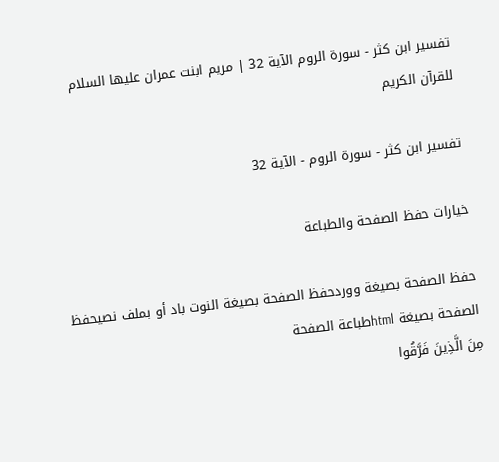تفسير ابن كثر - سورة الروم الآية 32 | مريم ابنت عمران عليها السلام للقرآن الكريم

تفسير ابن كثر - سورة الروم - الآية 32

خيارات حفظ الصفحة والطباعة

حفظ الصفحة بصيغة ووردحفظ الصفحة بصيغة النوت باد أو بملف نصيحفظ الصفحة بصيغة htmlطباعة الصفحة
مِنَ الَّذِينَ فَرَّقُوا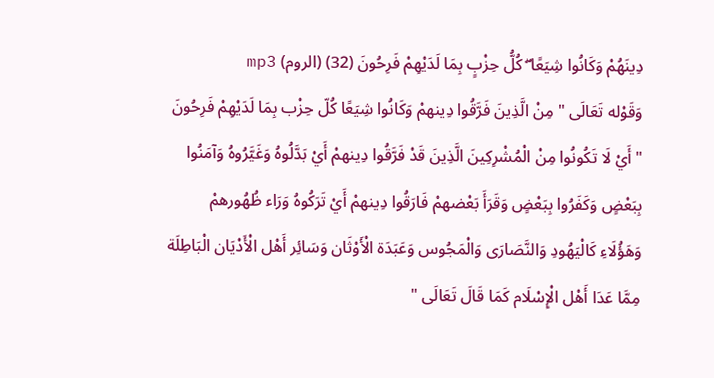دِينَهُمْ وَكَانُوا شِيَعًا ۖ كُلُّ حِزْبٍ بِمَا لَدَيْهِمْ فَرِحُونَ (32) (الروم) mp3
وَقَوْله تَعَالَى " مِنْ الَّذِينَ فَرَّقُوا دِينهمْ وَكَانُوا شِيَعًا كُلّ حِزْب بِمَا لَدَيْهِمْ فَرِحُونَ " أَيْ لَا تَكُونُوا مِنْ الْمُشْرِكِينَ الَّذِينَ قَدْ فَرَّقُوا دِينهمْ أَيْ بَدَّلُوهُ وَغَيَّرُوهُ وَآمَنُوا بِبَعْضٍ وَكَفَرُوا بِبَعْضٍ وَقَرَأَ بَعْضهمْ فَارَقُوا دِينهمْ أَيْ تَرَكُوهُ وَرَاء ظُهُورهمْ وَهَؤُلَاءِ كَالْيَهُودِ وَالنَّصَارَى وَالْمَجُوس وَعَبَدَة الْأَوْثَان وَسَائِر أَهْل الْأَدْيَان الْبَاطِلَة مِمَّا عَدَا أَهْل الْإِسْلَام كَمَا قَالَ تَعَالَى "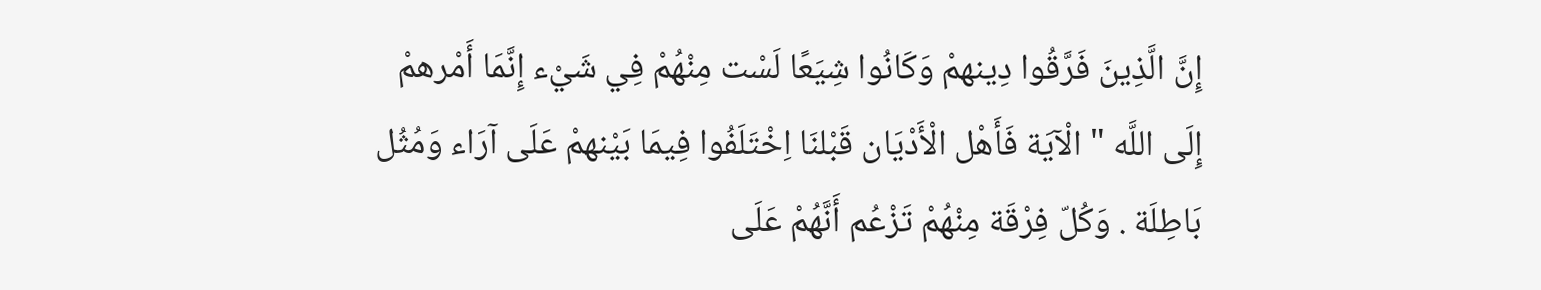إِنَّ الَّذِينَ فَرَّقُوا دِينهمْ وَكَانُوا شِيَعًا لَسْت مِنْهُمْ فِي شَيْء إِنَّمَا أَمْرهمْ إِلَى اللَّه " الْآيَة فَأَهْل الْأَدْيَان قَبْلنَا اِخْتَلَفُوا فِيمَا بَيْنهمْ عَلَى آرَاء وَمُثُل بَاطِلَة . وَكُلّ فِرْقَة مِنْهُمْ تَزْعُم أَنَّهُمْ عَلَى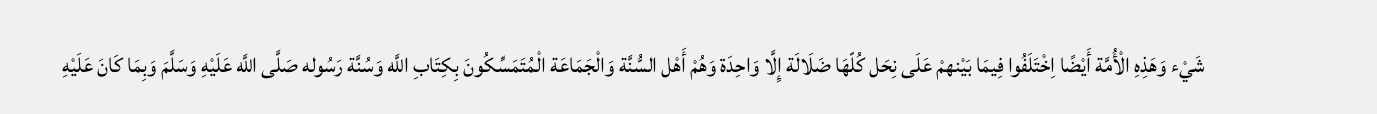شَيْء وَهَذِهِ الْأُمَّة أَيْضًا اِخْتَلَفُوا فِيمَا بَيْنهمْ عَلَى نِحَل كُلّهَا ضَلَالَة إِلَّا وَاحِدَة وَهُمْ أَهْل السُّنَّة وَالْجَمَاعَة الْمُتَمَسِّكُونَ بِكِتَابِ اللَّه وَسُنَّة رَسُوله صَلَّى اللَّه عَلَيْهِ وَسَلَّمَ وَبِمَا كَانَ عَلَيْهِ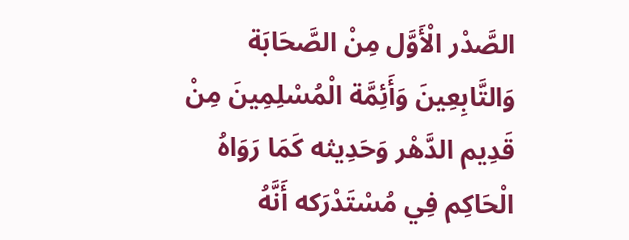الصَّدْر الْأَوَّل مِنْ الصَّحَابَة وَالتَّابِعِينَ وَأَئِمَّة الْمُسْلِمِينَ مِنْ قَدِيم الدَّهْر وَحَدِيثه كَمَا رَوَاهُ الْحَاكِم فِي مُسْتَدْرَكه أَنَّهُ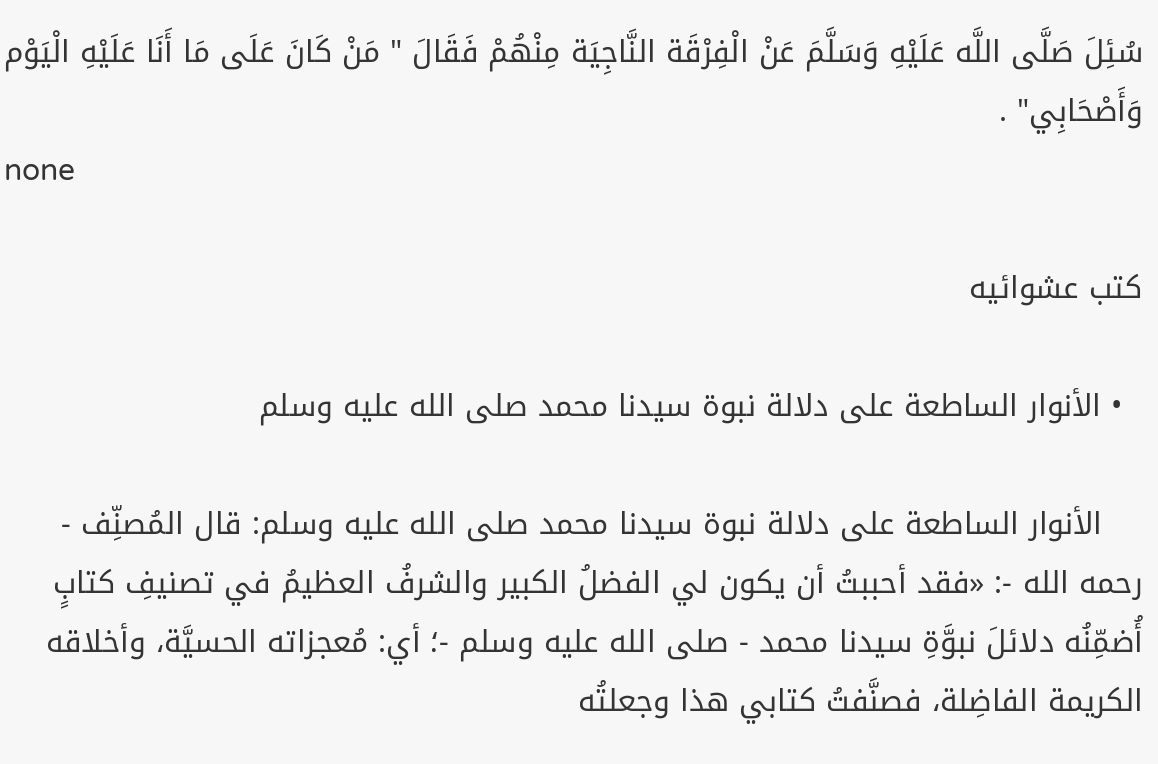سُئِلَ صَلَّى اللَّه عَلَيْهِ وَسَلَّمَ عَنْ الْفِرْقَة النَّاجِيَة مِنْهُمْ فَقَالَ " مَنْ كَانَ عَلَى مَا أَنَا عَلَيْهِ الْيَوْم وَأَصْحَابِي" .
none

كتب عشوائيه

  • الأنوار الساطعة على دلالة نبوة سيدنا محمد صلى الله عليه وسلم

    الأنوار الساطعة على دلالة نبوة سيدنا محمد صلى الله عليه وسلم: قال المُصنِّف - رحمه الله -: «فقد أحببتُ أن يكون لي الفضلُ الكبير والشرفُ العظيمُ في تصنيفِ كتابٍ أُضمِّنُه دلائلَ نبوَّةِ سيدنا محمد - صلى الله عليه وسلم -؛ أي: مُعجزاته الحسيَّة، وأخلاقه الكريمة الفاضِلة، فصنَّفتُ كتابي هذا وجعلتُه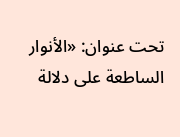تحت عنوان: «الأنوار الساطعة على دلالة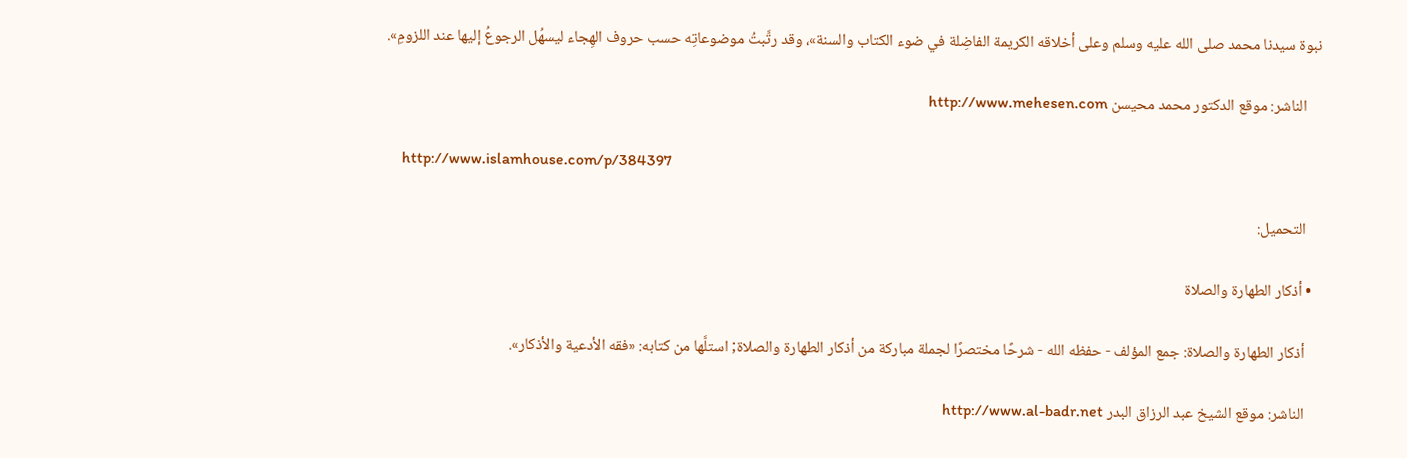نبوة سيدنا محمد صلى الله عليه وسلم وعلى أخلاقه الكريمة الفاضِلة في ضوء الكتاب والسنة»، وقد رتَّبتُ موضوعاتِه حسب حروف الهِجاء ليسهُل الرجوعُ إليها عند اللزومِ».

    الناشر: موقع الدكتور محمد محيسن http://www.mehesen.com

    http://www.islamhouse.com/p/384397

    التحميل:

  • أذكار الطهارة والصلاة

    أذكار الطهارة والصلاة: جمع المؤلف - حفظه الله - شرحًا مختصرًا لجملة مباركة من أذكار الطهارة والصلاة; استلَّها من كتابه: «فقه الأدعية والأذكار».

    الناشر: موقع الشيخ عبد الرزاق البدر http://www.al-badr.net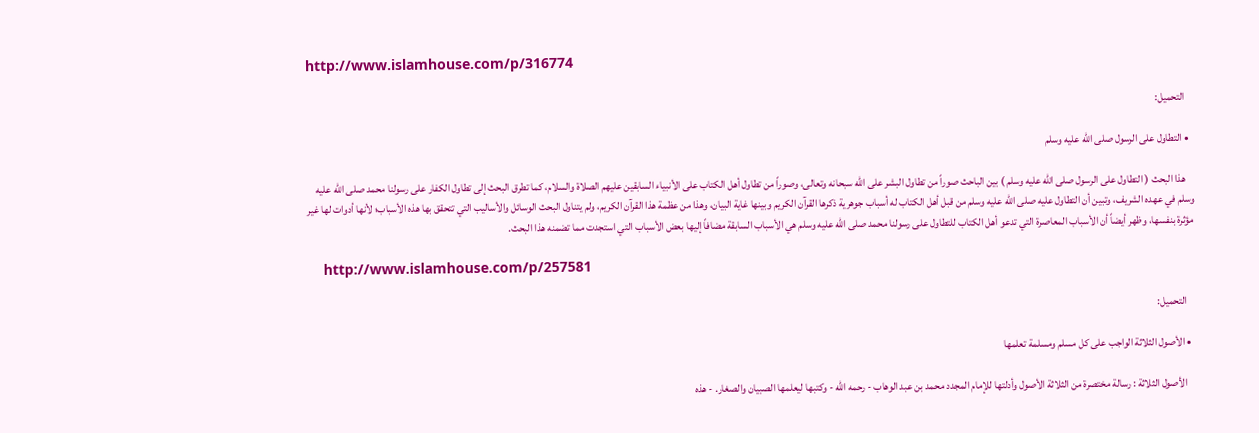http://www.islamhouse.com/p/316774

    التحميل:

  • التطاول على الرسول صلى الله عليه وسلم

    هذا البحث ( التطاول على الرسول صلى الله عليه وسلم ) بين الباحث صوراً من تطاول البشر على الله سبحانه وتعالى، وصوراً من تطاول أهل الكتاب على الأنبياء السابقين عليهم الصلاة والسلام، كما تطرق البحث إلى تطاول الكفار على رسولنا محمد صلى الله عليه وسلم في عهده الشريف، وتبين أن التطاول عليه صلى الله عليه وسلم من قبل أهل الكتاب له أسباب جوهرية ذكرها القرآن الكريم وبينها غاية البيان، وهذا من عظمة هذا القرآن الكريم، ولم يتناول البحث الوسائل والأساليب التي تتحقق بها هذه الأسباب؛ لأنها أدوات لها غير مؤثرة بنفسها، وظهر أيضاً أن الأسباب المعاصرة التي تدعو أهل الكتاب للتطاول على رسولنا محمد صلى الله عليه وسلم هي الأسباب السابقة مضافاً إليها بعض الأسباب التي استجدت مما تضمنه هذا البحث.

    http://www.islamhouse.com/p/257581

    التحميل:

  • الأصول الثلاثة الواجب على كل مسلم ومسلمة تعلمها

    الأصول الثلاثة : رسالة مختصرة من الثلاثة الأصول وأدلتها للإمام المجدد محمد بن عبد الوهاب - رحمه الله - وكتبها ليعلمها الصبيان والصغار. - هذه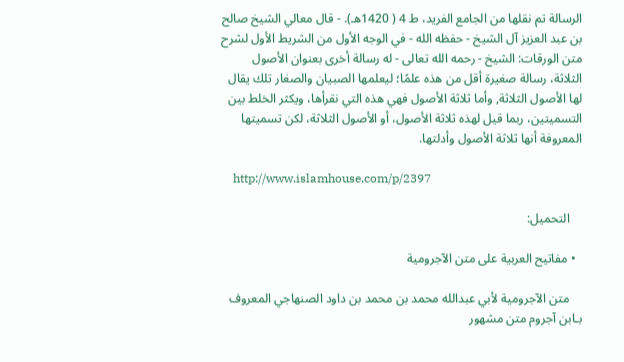الرسالة تم نقلها من الجامع الفريد، ط 4 ( 1420هـ). - قال معالي الشيخ صالح بن عبد العزيز آل الشيخ - حفظه الله - في الوجه الأول من الشريط الأول لشرح متن الورقات: الشيخ - رحمه الله تعالى - له رسالة أخرى بعنوان الأصول الثلاثة، رسالة صغيرة أقل من هذه علمًا؛ ليعلمها الصبيان والصغار تلك يقال لها الأصول الثلاثة, وأما ثلاثة الأصول فهي هذه التي نقرأها، ويكثر الخلط بين التسميتين، ربما قيل لهذه ثلاثة الأصول، أو الأصول الثلاثة، لكن تسميتها المعروفة أنها ثلاثة الأصول وأدلتها.

    http://www.islamhouse.com/p/2397

    التحميل:

  • مفاتيح العربية على متن الآجرومية

    متن الآجرومية لأبي عبدالله محمد بن محمد بن داود الصنهاجي المعروف بـابن آجروم متن مشهور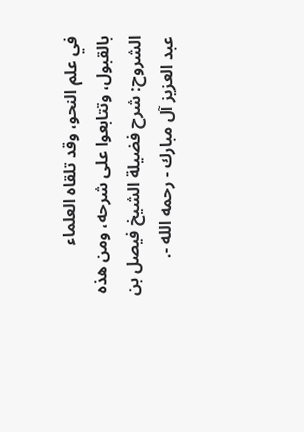في علم النحو، وقد تلقاه العلماء بالقبول، وتتابعوا على شرحه، ومن هذه الشروح: شرح فضيلة الشيخ فيصل بن عبد العزيز آل مبارك - رحمه الله -.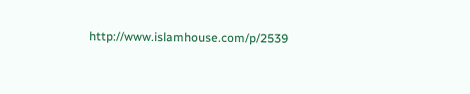http://www.islamhouse.com/p/2539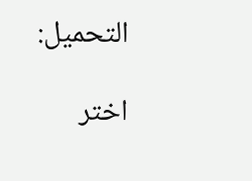التحميل:

اختر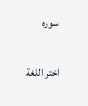سوره

اختر اللغة